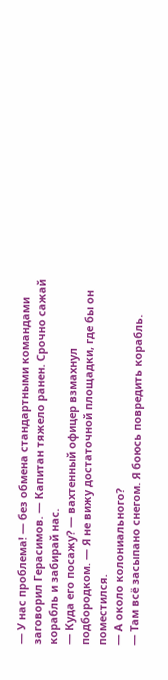— У нас проблема! — без обмена стандартными командами заговорил Герасимов. — Капитан тяжело ранен. Срочно сажай корабль и забирай нас.
— Куда его посажу? — вахтенный офицер взмахнул подбородком. — Я не вижу достаточной площадки, где бы он поместился.
— А около колониального?
— Там всё засыпано снегом. Я боюсь повредить корабль.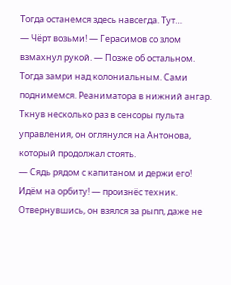Тогда останемся здесь навсегда. Тут…
— Чёрт возьми! — Герасимов со злом взмахнул рукой. — Позже об остальном. Тогда замри над колониальным. Сами поднимемся. Реаниматора в нижний ангар.
Ткнув несколько раз в сенсоры пульта управления, он оглянулся на Антонова, который продолжал стоять.
— Сядь рядом с капитаном и держи его! Идём на орбиту! — произнёс техник.
Отвернувшись, он взялся за рыпп, даже не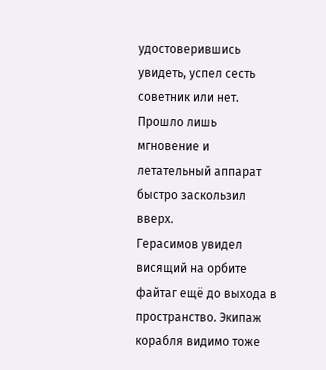удостоверившись увидеть, успел сесть советник или нет. Прошло лишь мгновение и летательный аппарат быстро заскользил вверх.
Герасимов увидел висящий на орбите файтаг ещё до выхода в пространство. Экипаж корабля видимо тоже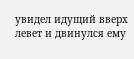увидел идущий вверх левет и двинулся ему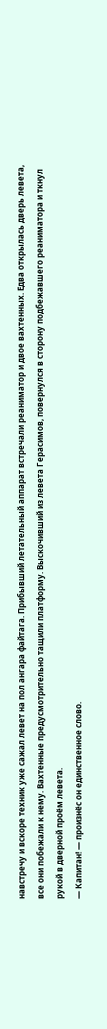навстречу и вскоре техник уже сажал левет на пол ангара файтага. Прибывший летательный аппарат встречали реаниматор и двое вахтенных. Едва открылась дверь левета, все они побежали к нему. Вахтенные предусмотрительно тащили платформу. Выскочивший из левета Герасимов, повернулся в сторону подбежавшего реаниматора и ткнул рукой в дверной проём левета.
— Капитан! — произнёс он единственное слово.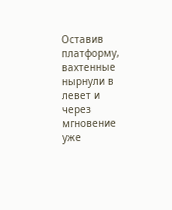Оставив платформу, вахтенные нырнули в левет и через мгновение уже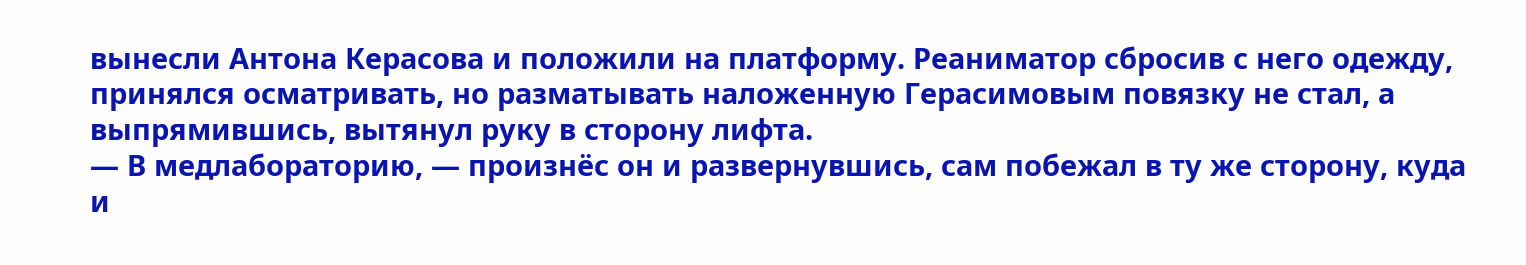вынесли Антона Керасова и положили на платформу. Реаниматор сбросив с него одежду, принялся осматривать, но разматывать наложенную Герасимовым повязку не стал, а выпрямившись, вытянул руку в сторону лифта.
— В медлабораторию, — произнёс он и развернувшись, сам побежал в ту же сторону, куда и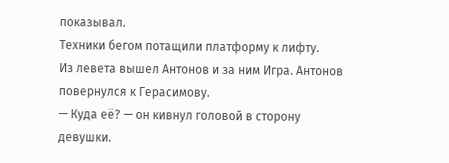показывал.
Техники бегом потащили платформу к лифту.
Из левета вышел Антонов и за ним Игра. Антонов повернулся к Герасимову.
— Куда её? — он кивнул головой в сторону девушки.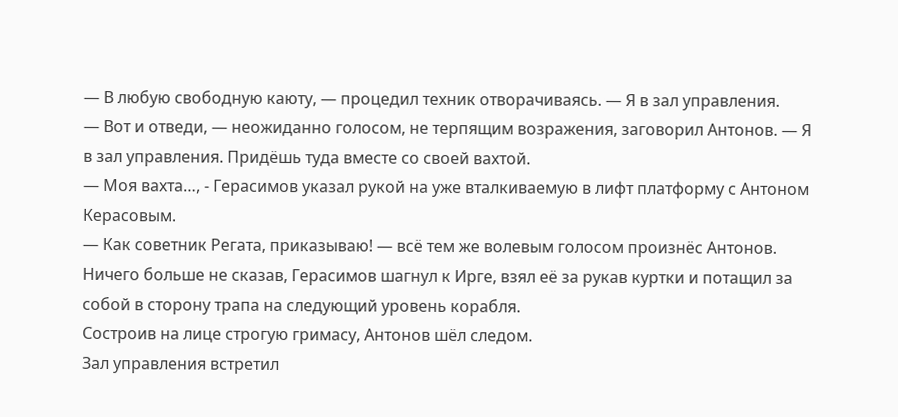— В любую свободную каюту, — процедил техник отворачиваясь. — Я в зал управления.
— Вот и отведи, — неожиданно голосом, не терпящим возражения, заговорил Антонов. — Я в зал управления. Придёшь туда вместе со своей вахтой.
— Моя вахта…, - Герасимов указал рукой на уже вталкиваемую в лифт платформу с Антоном Керасовым.
— Как советник Регата, приказываю! — всё тем же волевым голосом произнёс Антонов.
Ничего больше не сказав, Герасимов шагнул к Ирге, взял её за рукав куртки и потащил за собой в сторону трапа на следующий уровень корабля.
Состроив на лице строгую гримасу, Антонов шёл следом.
Зал управления встретил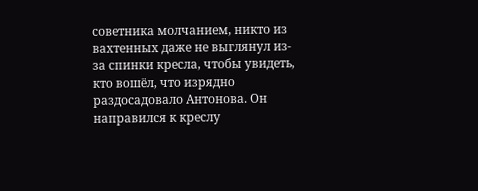советника молчанием, никто из вахтенных даже не выглянул из-за спинки кресла, чтобы увидеть, кто вошёл, что изрядно раздосадовало Антонова. Он направился к креслу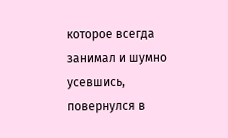которое всегда занимал и шумно усевшись, повернулся в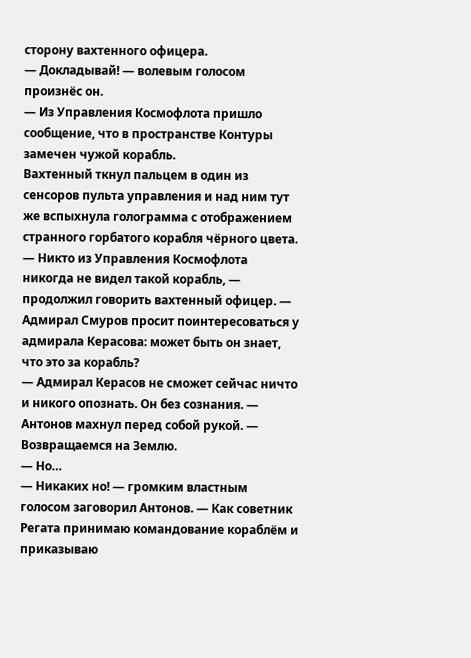сторону вахтенного офицера.
— Докладывай! — волевым голосом произнёс он.
— Из Управления Космофлота пришло сообщение, что в пространстве Контуры замечен чужой корабль.
Вахтенный ткнул пальцем в один из сенсоров пульта управления и над ним тут же вспыхнула голограмма с отображением странного горбатого корабля чёрного цвета.
— Никто из Управления Космофлота никогда не видел такой корабль, — продолжил говорить вахтенный офицер. — Адмирал Смуров просит поинтересоваться у адмирала Керасова: может быть он знает, что это за корабль?
— Адмирал Керасов не сможет сейчас ничто и никого опознать. Он без сознания. — Антонов махнул перед собой рукой. — Возвращаемся на Землю.
— Но…
— Никаких но! — громким властным голосом заговорил Антонов. — Как советник Регата принимаю командование кораблём и приказываю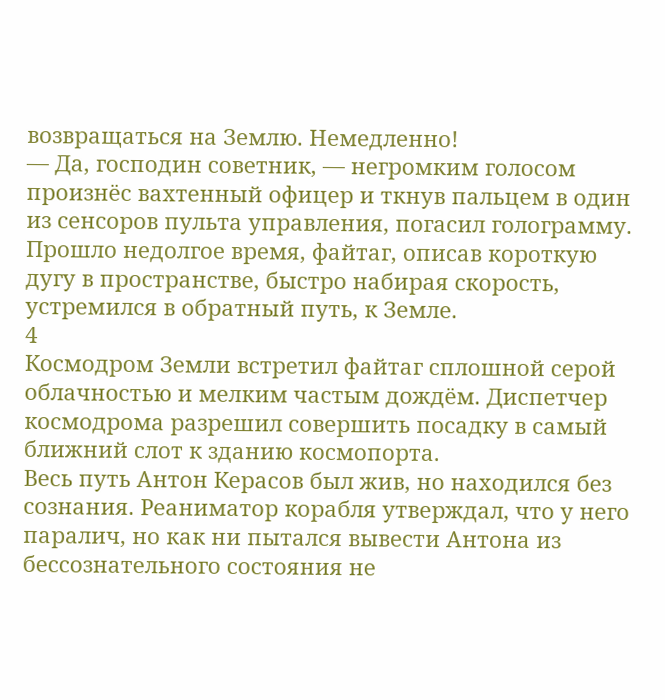возвращаться на Землю. Немедленно!
— Да, господин советник, — негромким голосом произнёс вахтенный офицер и ткнув пальцем в один из сенсоров пульта управления, погасил голограмму.
Прошло недолгое время, файтаг, описав короткую дугу в пространстве, быстро набирая скорость, устремился в обратный путь, к Земле.
4
Космодром Земли встретил файтаг сплошной серой облачностью и мелким частым дождём. Диспетчер космодрома разрешил совершить посадку в самый ближний слот к зданию космопорта.
Весь путь Антон Керасов был жив, но находился без сознания. Реаниматор корабля утверждал, что у него паралич, но как ни пытался вывести Антона из бессознательного состояния не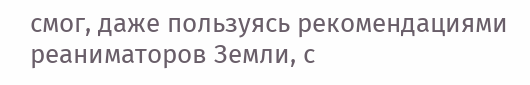смог, даже пользуясь рекомендациями реаниматоров Земли, с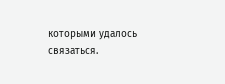которыми удалось связаться.